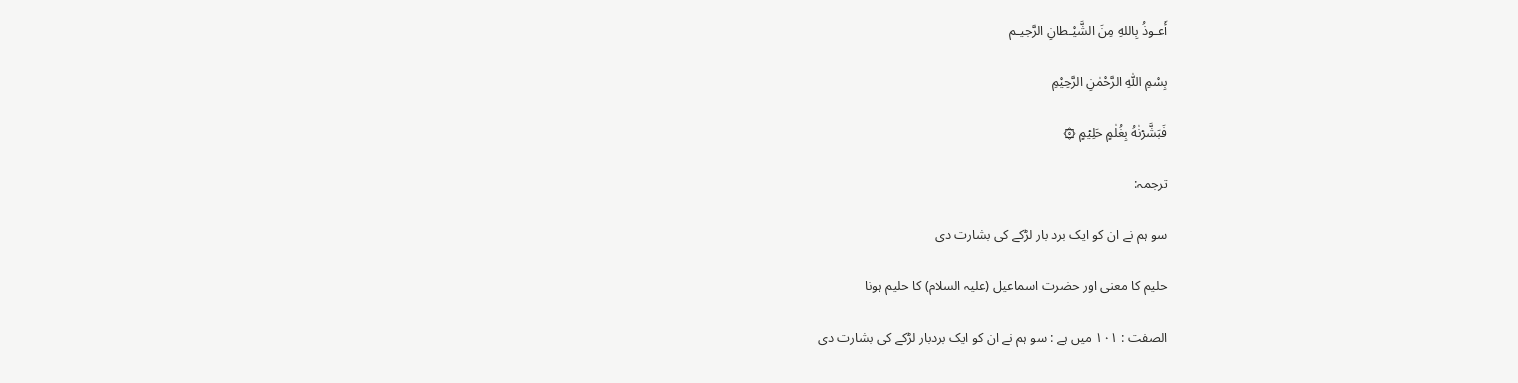أَعـوذُ بِاللهِ مِنَ الشَّيْـطانِ الرَّجيـم

بِسْمِ اللّٰهِ الرَّحْمٰنِ الرَّحِيْمِ

فَبَشَّرۡنٰهُ بِغُلٰمٍ حَلِيۡمٍ ۞

ترجمہ:

سو ہم نے ان کو ایک برد بار لڑکے کی بشارت دی

حلیم کا معنی اور حضرت اسماعیل (علیہ السلام) کا حلیم ہونا

الصفت : ١٠١ میں ہے : سو ہم نے ان کو ایک بردبار لڑکے کی بشارت دی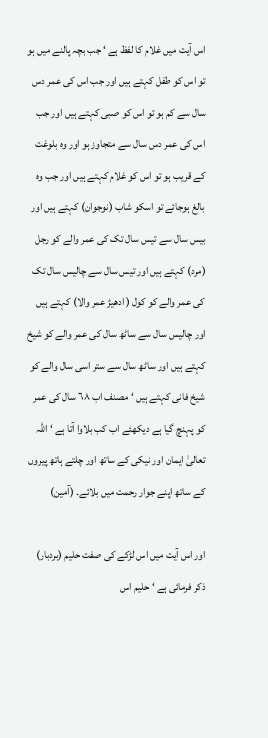اس آیت میں غلام کا لفظ ہے ‘ جب بچہ پالنے میں ہو تو اس کو طفل کہتے ہیں اور جب اس کی عمر دس سال سے کم ہو تو اس کو صبی کہتے ہیں اور جب اس کی عمر دس سال سے متجاوز ہو اور وہ بلوغت کے قریب ہو تو اس کو غلام کہتے ہیں اور جب وہ بالغ ہوجائے تو اسکو شاب (نوجوان) کہتے ہیں اور بیس سال سے تیس سال تک کی عمر والے کو رجل (مرد) کہتے ہیں اور تیس سال سے چالیس سال تک کی عمر والے کو کول ( ادھیڑ عمر والا) کہتے ہیں اور چالیس سال سے ساٹھ سال کی عمر والے کو شیخ کہتے ہیں اور ساٹھ سال سے ستر اسی سال والے کو شیخ فانی کہتے ہیں ‘ مصنف اب ٦٨ سال کی عمر کو پہنچ گیا ہے دیکھئے اب کب بلاوا آتا ہے ‘ اللہ تعالیٰ ایمان اور نیکی کے ساتھ اور چلتے ہاتھ پیروں کے ساتھ اپنے جوار رحمت میں بلائے۔ (آمین)

اور اس آیت میں اس لڑکے کی صفت حلیم (بردبار) ذکر فرمائی ہے ‘ حلیم اس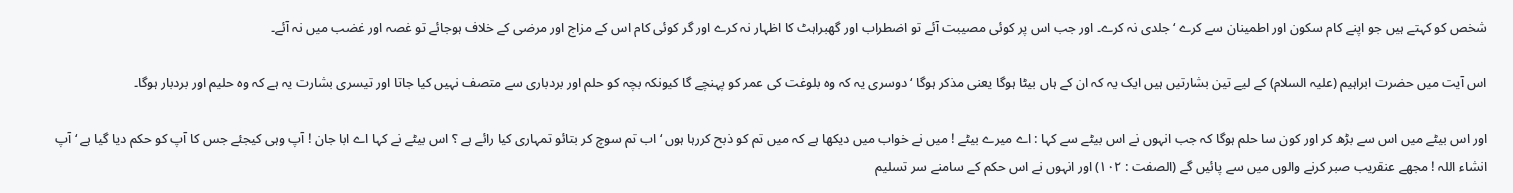شخص کو کہتے ہیں جو اپنے کام سکون اور اطمینان سے کرے ‘ جلدی نہ کرے۔ اور جب اس پر کوئی مصیبت آئے تو اضطراب اور گھبراہٹ کا اظہار نہ کرے اور گر کوئی کام اس کے مزاج اور مرضی کے خلاف ہوجائے تو غصہ اور غضب میں نہ آئے۔

اس آیت میں حضرت ابراہیم (علیہ السلام) کے لیے تین بشارتیں ہیں ایک یہ کہ ان کے ہاں بیٹا ہوگا یعنی مذکر ہوگا ‘ دوسری یہ کہ وہ بلوغت کی عمر کو پہنچے گا کیونکہ بچہ کو حلم اور بردباری سے متصف نہیں کیا جاتا اور تیسری بشارت یہ ہے کہ وہ حلیم اور بردبار ہوگا۔

اور اس بیٹے میں اس سے بڑھ کر اور کون سا حلم ہوگا کہ جب انہوں نے اس بیٹے سے کہا : اے میرے بیٹے ! میں نے خواب میں دیکھا ہے کہ میں تم کو ذبح کررہا ہوں ‘ اب تم سوچ کر بتائو تمہاری کیا رائے ہے ؟ اس بیٹے نے کہا اے ابا جان ! آپ وہی کیجئے جس کا آپ کو حکم دیا گیا ہے ‘ آپ انشاء اللہ ! مجھے عنقریب صبر کرنے والوں میں سے پائیں گے (الصفت : ١٠٢) اور انہوں نے اس حکم کے سامنے سر تسلیم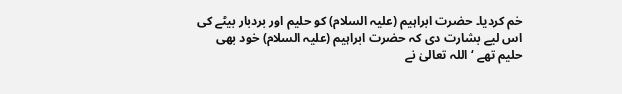خم کردیا۔ حضرت ابراہیم (علیہ السلام) کو حلیم اور بردبار بیٹے کی اس لیے بشارت دی کہ حضرت ابراہیم (علیہ السلام) خود بھی حلیم تھے ‘ اللہ تعالیٰ نے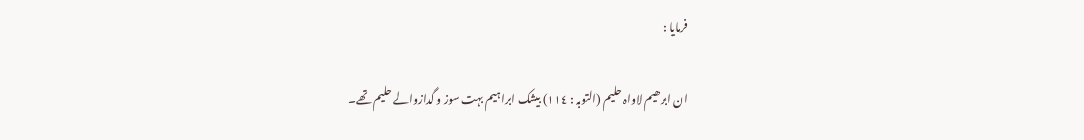فرمایا :

ان ابرھیم لاواہ حلیم (التوبہ : ١١٤) بیشک ابراہیم بہت سوز و گدازوالے حلیم تھے۔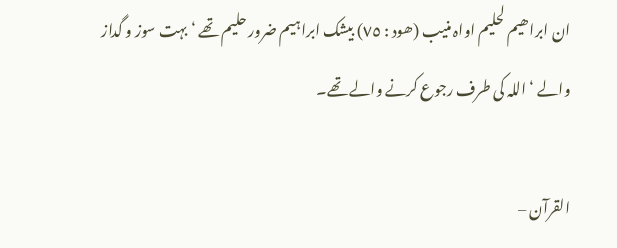ان ابراھیم لحلیم اواہ منیب (ھود : ٧٥) بیشک ابراہیم ضرور حلیم تھے ‘ بہت سوز و گداز والے ‘ اللہ کی طرف رجوع کرنے والے تھے۔

القرآن –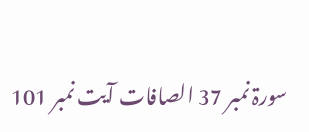سورۃ نمبر 37 الصافات آیت نمبر 101